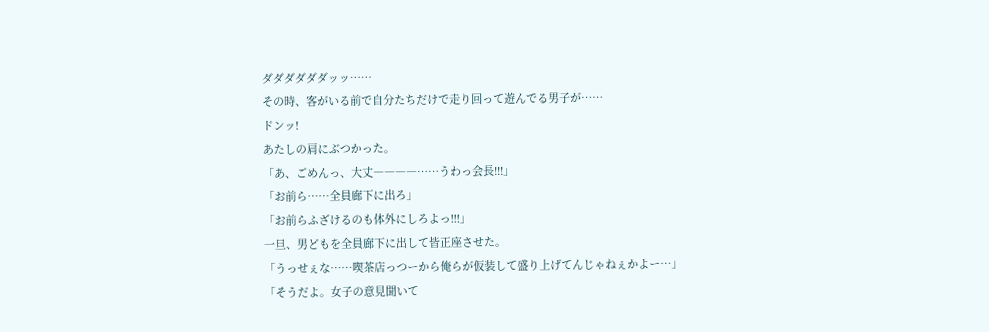ダダダダダダッッ……
その時、客がいる前で自分たちだけで走り回って遊んでる男子が……
ドンッ!
あたしの肩にぶつかった。
「あ、ごめんっ、大丈――――……うわっ会長!!!」
「お前ら……全員廊下に出ろ」
「お前らふざけるのも体外にしろよっ!!!」
一旦、男どもを全員廊下に出して皆正座させた。
「うっせぇな……喫茶店っつーから俺らが仮装して盛り上げてんじゃねぇかよー…」
「そうだよ。女子の意見聞いて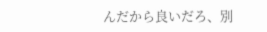んだから良いだろ、別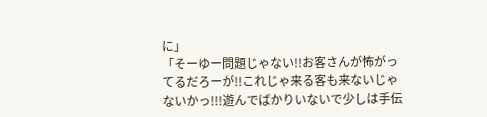に」
「そーゆー問題じゃない!!お客さんが怖がってるだろーが!!これじゃ来る客も来ないじゃないかっ!!!遊んでばかりいないで少しは手伝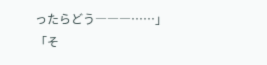ったらどう―――……」
「そ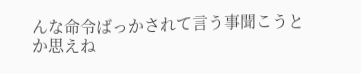んな命令ばっかされて言う事聞こうとか思えね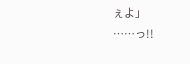ぇよ」
……っ!!